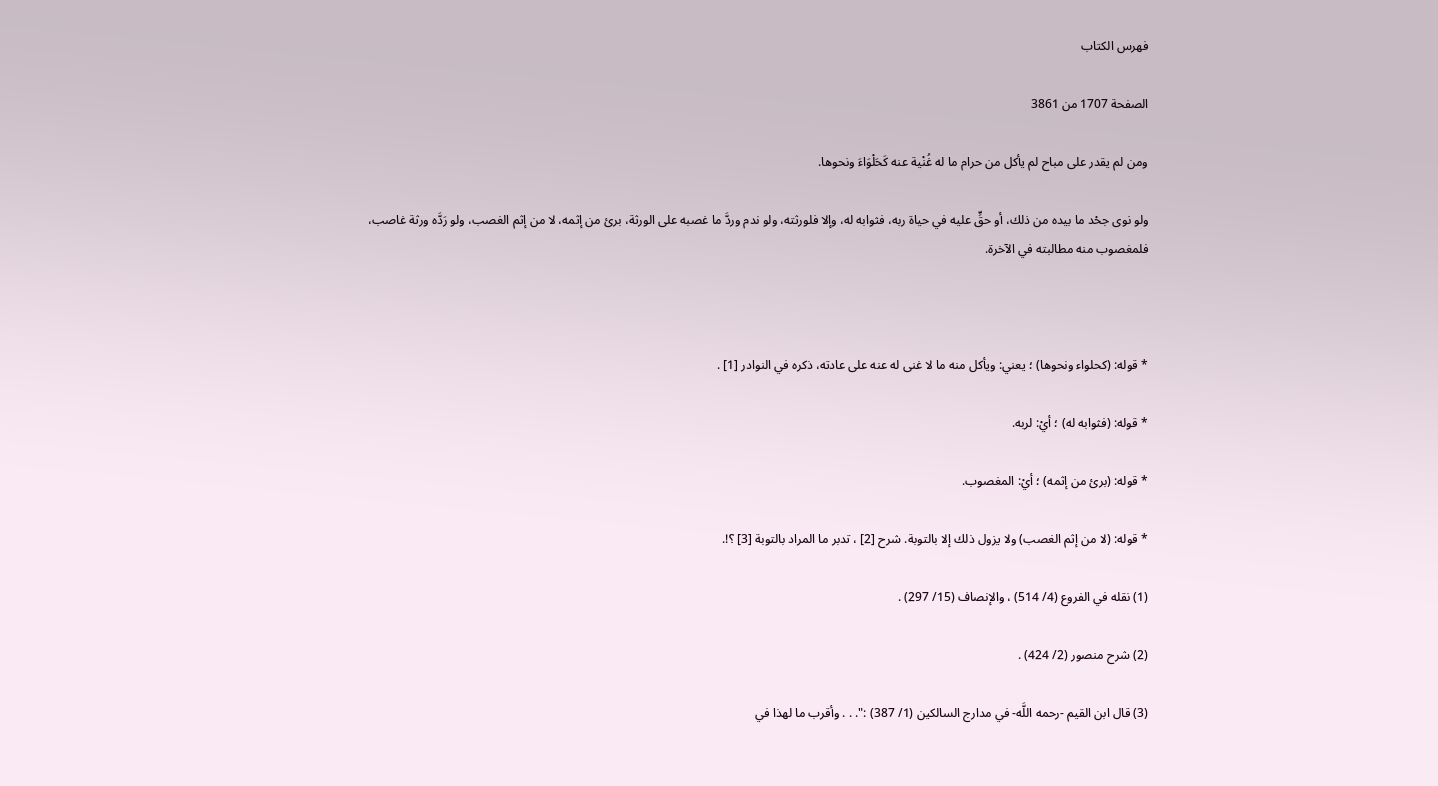فهرس الكتاب

الصفحة 1707 من 3861

ومن لم يقدر على مباح لم يأكل من حرام ما له غُنْية عنه كَحَلْوَاءَ ونحوها.

ولو نوى جحْد ما بيده من ذلك، أو حقٍّ عليه في حياة ربه، فثوابه له، وإلا فلورثته، ولو ندم وردَّ ما غصبه على الورثة، برئ من إثمه، لا من إثم الغصب، ولو رَدَّه ورثة غاصب، فلمغصوب منه مطالبته في الآخرة.



* قوله: (كحلواء ونحوها) ؛ يعني: ويأكل منه ما لا غنى له عنه على عادته، ذكره في النوادر [1] .

* قوله: (فثوابه له) ؛ أيْ: لربه.

* قوله: (برئ من إثمه) ؛ أيْ: المغصوب.

* قوله: (لا من إثم الغصب) ولا يزول ذلك إلا بالتوبة. شرح [2] ، تدبر ما المراد بالتوبة [3] ؟!.

(1) نقله في الفروع (4/ 514) ، والإنصاف (15/ 297) .

(2) شرح منصور (2/ 424) .

(3) قال ابن القيم -رحمه اللَّه- في مدارج السالكين (1/ 387) :". . . وأقرب ما لهذا في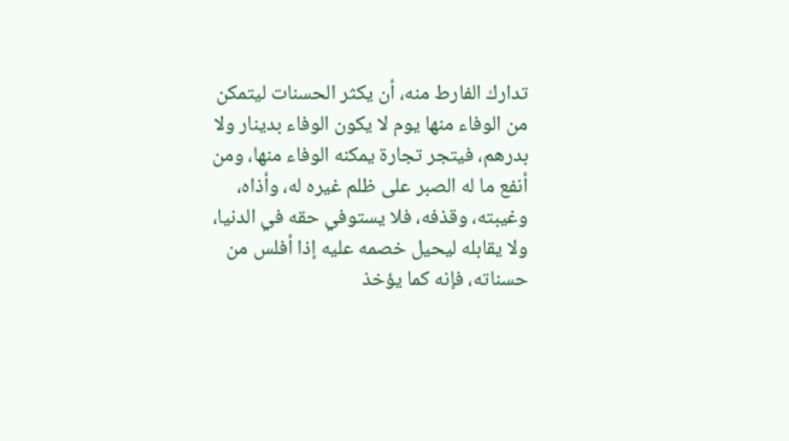تدارك الفارط منه، أن يكثر الحسنات ليتمكن من الوفاء منها يوم لا يكون الوفاء بدينار ولا بدرهم، فيتجر تجارة يمكنه الوفاء منها، ومن أنفع ما له الصبر على ظلم غيره له، وأذاه، وغيبته، وقذفه، فلا يستوفي حقه في الدنيا، ولا يقابله ليحيل خصمه عليه إذا أفلس من حسناته، فإنه كما يؤخذ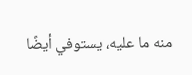منه ما عليه، يستوفي أيضًا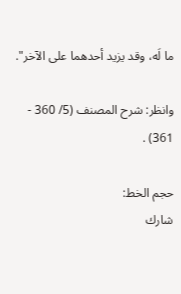ما لَه، وقد يزيد أحدهما على الآخر".

وانظر: شرح المصنف (5/ 360 - 361) .

حجم الخط:
شارك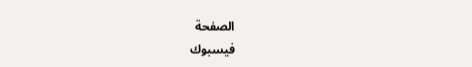الصفحة
فيسبوك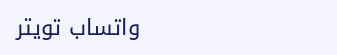واتساب تويتر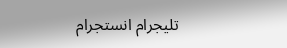تليجرام انستجرام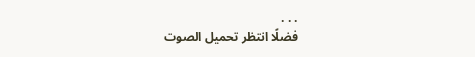. . .
فضلًا انتظر تحميل الصوت